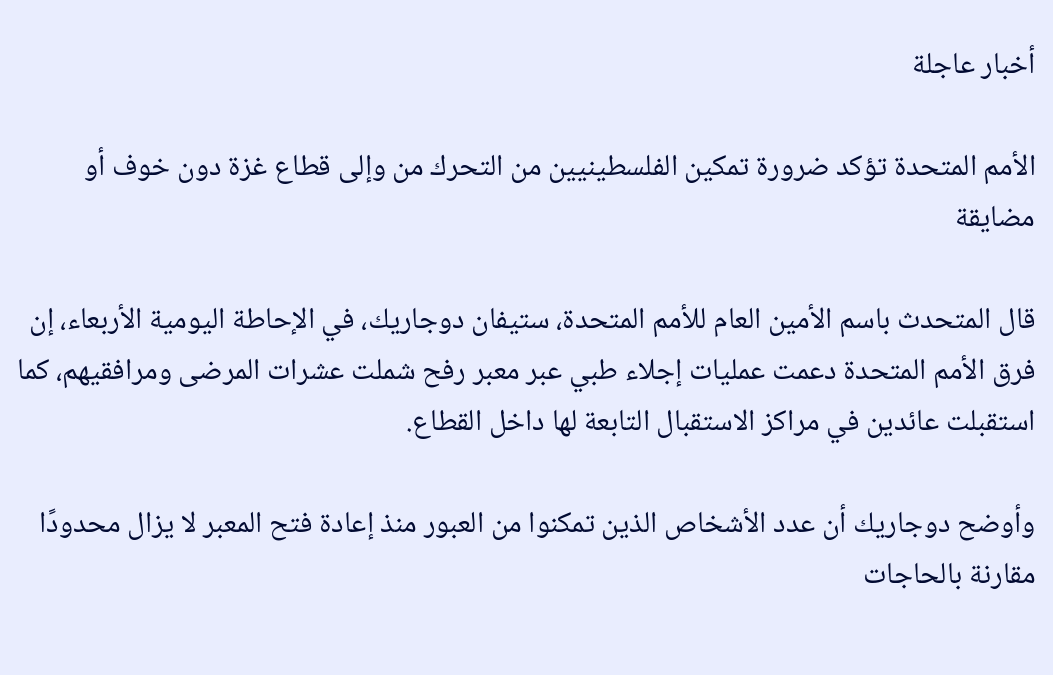أخبار عاجلة

الأمم المتحدة تؤكد ضرورة تمكين الفلسطينيين من التحرك من وإلى قطاع غزة دون خوف أو مضايقة

قال المتحدث باسم الأمين العام للأمم المتحدة، ستيفان دوجاريك، في الإحاطة اليومية الأربعاء، إن فرق الأمم المتحدة دعمت عمليات إجلاء طبي عبر معبر رفح شملت عشرات المرضى ومرافقيهم، كما استقبلت عائدين في مراكز الاستقبال التابعة لها داخل القطاع.

وأوضح دوجاريك أن عدد الأشخاص الذين تمكنوا من العبور منذ إعادة فتح المعبر لا يزال محدودًا مقارنة بالحاجات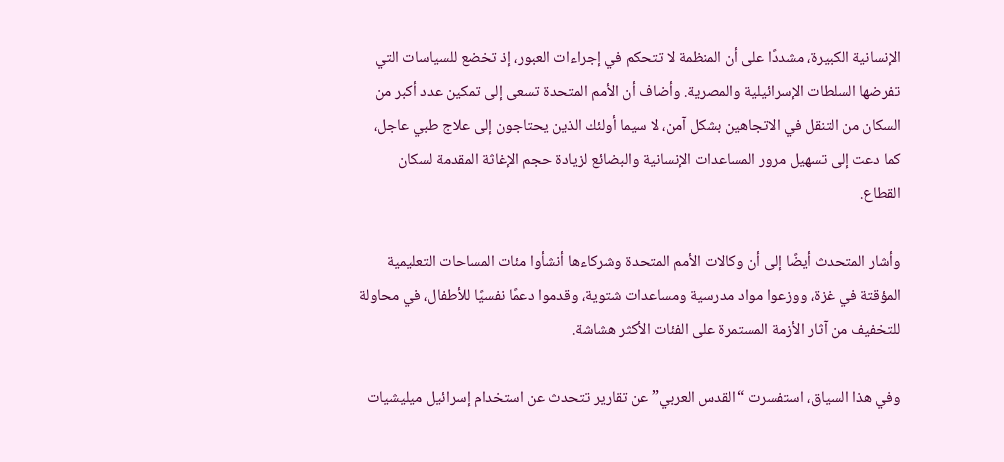الإنسانية الكبيرة، مشددًا على أن المنظمة لا تتحكم في إجراءات العبور، إذ تخضع للسياسات التي تفرضها السلطات الإسرائيلية والمصرية. وأضاف أن الأمم المتحدة تسعى إلى تمكين عدد أكبر من السكان من التنقل في الاتجاهين بشكل آمن، لا سيما أولئك الذين يحتاجون إلى علاج طبي عاجل، كما دعت إلى تسهيل مرور المساعدات الإنسانية والبضائع لزيادة حجم الإغاثة المقدمة لسكان القطاع.

وأشار المتحدث أيضًا إلى أن وكالات الأمم المتحدة وشركاءها أنشأوا مئات المساحات التعليمية المؤقتة في غزة، ووزعوا مواد مدرسية ومساعدات شتوية، وقدموا دعمًا نفسيًا للأطفال، في محاولة للتخفيف من آثار الأزمة المستمرة على الفئات الأكثر هشاشة.

وفي هذا السياق، استفسرت “القدس العربي” عن تقارير تتحدث عن استخدام إسرائيل ميليشيات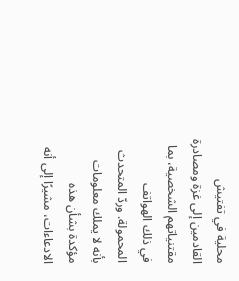محلية في تفتيش القادمين إلى غزة ومصادرة مقتنياتهم الشخصية، بما في ذلك الهواتف المحمولة. وردّ المتحدث بأنه لا يملك معلومات مؤكدة بشأن هذه الادعاءات، مشيرًا إلى أنه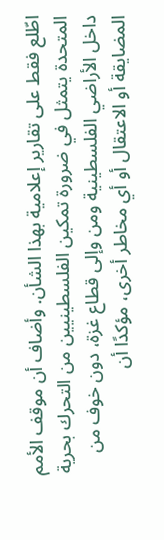اطّلع فقط على تقارير إعلامية بهذا الشأن. وأضاف أن موقف الأمم المتحدة يتمثل في ضرورة تمكين الفلسطينيين من التحرك بحرية داخل الأراضي الفلسطينية ومن وإلى قطاع غزة، دون خوف من المضايقة أو الاعتقال أو أي مخاطر أخرى، مؤكدًا أن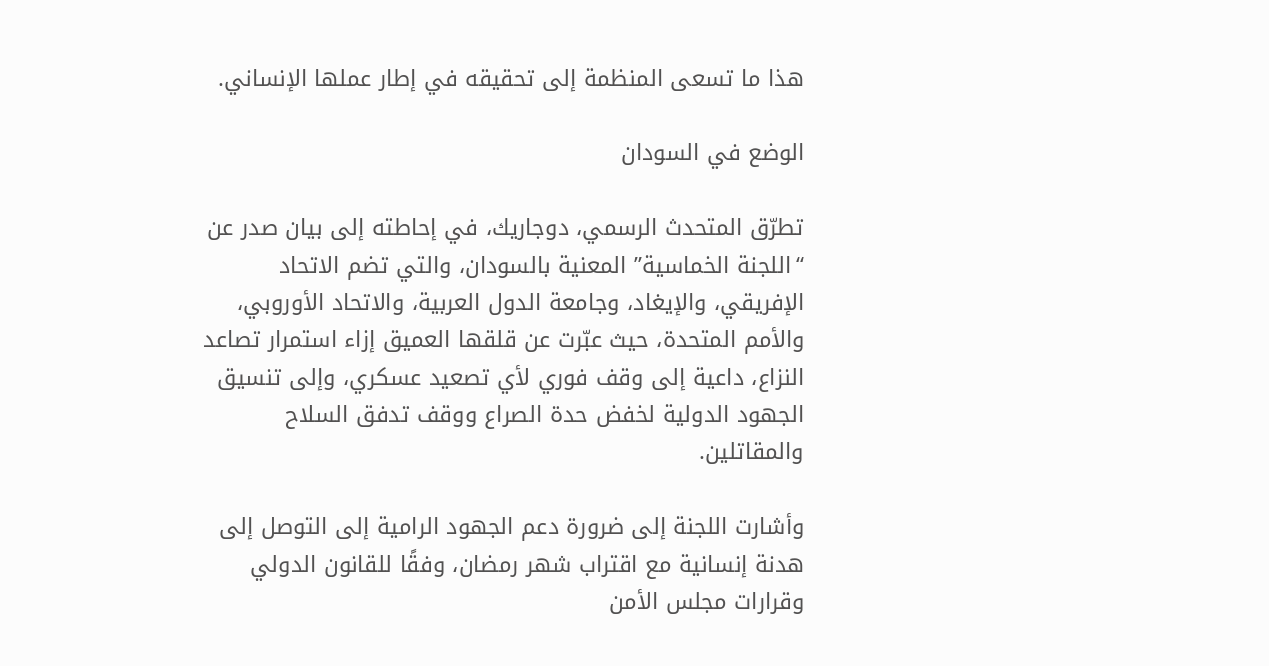هذا ما تسعى المنظمة إلى تحقيقه في إطار عملها الإنساني.

الوضع في السودان

تطرّق المتحدث الرسمي، دوجاريك، في إحاطته إلى بيان صدر عن “اللجنة الخماسية” المعنية بالسودان، والتي تضم الاتحاد الإفريقي، والإيغاد، وجامعة الدول العربية، والاتحاد الأوروبي، والأمم المتحدة، حيث عبّرت عن قلقها العميق إزاء استمرار تصاعد النزاع، داعية إلى وقف فوري لأي تصعيد عسكري، وإلى تنسيق الجهود الدولية لخفض حدة الصراع ووقف تدفق السلاح والمقاتلين.

وأشارت اللجنة إلى ضرورة دعم الجهود الرامية إلى التوصل إلى هدنة إنسانية مع اقتراب شهر رمضان، وفقًا للقانون الدولي وقرارات مجلس الأمن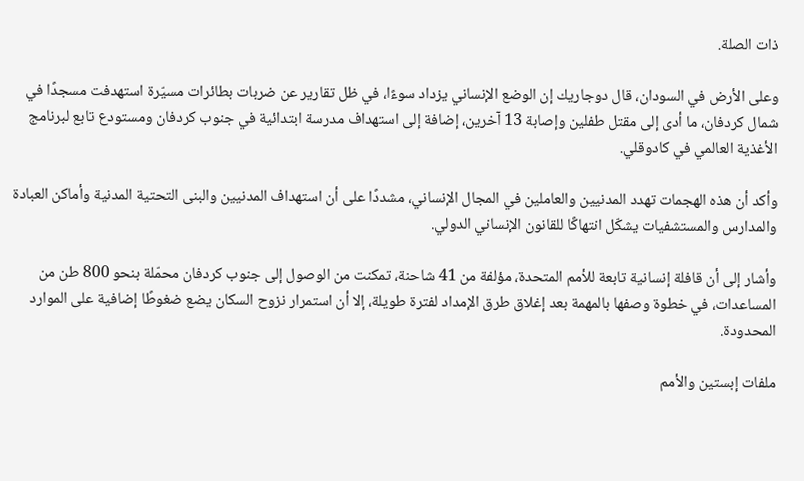ذات الصلة.

وعلى الأرض في السودان، قال دوجاريك إن الوضع الإنساني يزداد سوءًا، في ظل تقارير عن ضربات بطائرات مسيّرة استهدفت مسجدًا في شمال كردفان، ما أدى إلى مقتل طفلين وإصابة 13 آخرين، إضافة إلى استهداف مدرسة ابتدائية في جنوب كردفان ومستودع تابع لبرنامج الأغذية العالمي في كادوقلي.

وأكد أن هذه الهجمات تهدد المدنيين والعاملين في المجال الإنساني، مشددًا على أن استهداف المدنيين والبنى التحتية المدنية وأماكن العبادة والمدارس والمستشفيات يشكّل انتهاكًا للقانون الإنساني الدولي.

وأشار إلى أن قافلة إنسانية تابعة للأمم المتحدة، مؤلفة من 41 شاحنة، تمكنت من الوصول إلى جنوب كردفان محمّلة بنحو 800 طن من المساعدات، في خطوة وصفها بالمهمة بعد إغلاق طرق الإمداد لفترة طويلة، إلا أن استمرار نزوح السكان يضع ضغوطًا إضافية على الموارد المحدودة.

ملفات إبستين والأمم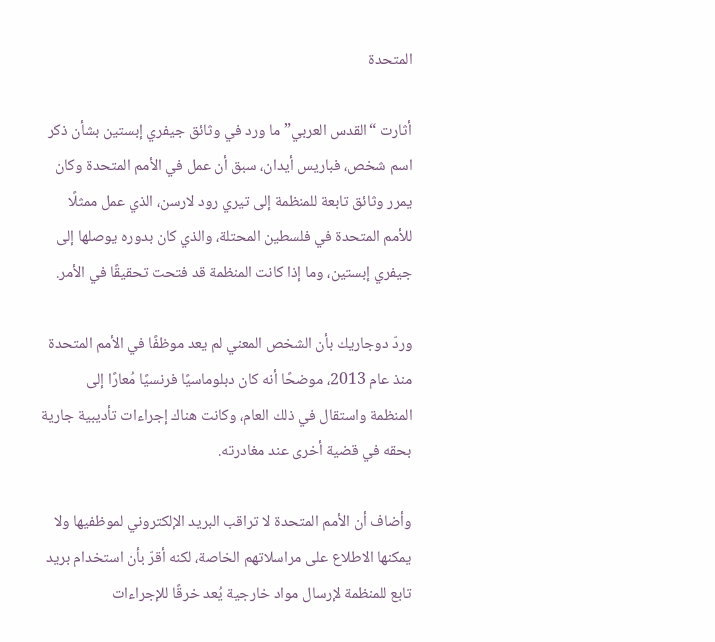المتحدة

أثارت “القدس العربي” ما ورد في وثائق جيفري إبستين بشأن ذكر اسم شخص، فباريس أيدان، سبق أن عمل في الأمم المتحدة وكان يمرر وثائق تابعة للمنظمة إلى تيري رود لارسن، الذي عمل ممثلًا للأمم المتحدة في فلسطين المحتلة، والذي كان بدوره يوصلها إلى جيفري إبستين، وما إذا كانت المنظمة قد فتحت تحقيقًا في الأمر.

وردّ دوجاريك بأن الشخص المعني لم يعد موظفًا في الأمم المتحدة منذ عام 2013، موضحًا أنه كان دبلوماسيًا فرنسيًا مُعارًا إلى المنظمة واستقال في ذلك العام، وكانت هناك إجراءات تأديبية جارية بحقه في قضية أخرى عند مغادرته.

وأضاف أن الأمم المتحدة لا تراقب البريد الإلكتروني لموظفيها ولا يمكنها الاطلاع على مراسلاتهم الخاصة، لكنه أقرّ بأن استخدام بريد تابع للمنظمة لإرسال مواد خارجية يُعد خرقًا للإجراءات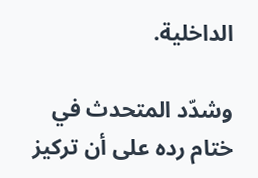الداخلية.

وشدّد المتحدث في ختام رده على أن تركيز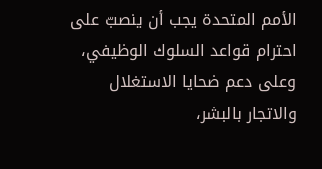الأمم المتحدة يجب أن ينصبّ على احترام قواعد السلوك الوظيفي، وعلى دعم ضحايا الاستغلال والاتجار بالبشر،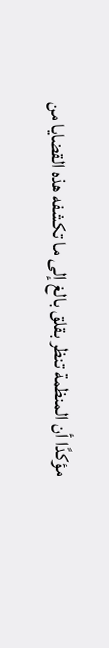مؤكدًا أن المنظمة تنظر بقلق بالغ إلى ما تكشفه هذه القضايا من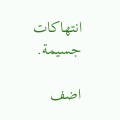انتهاكات جسيمة.

اضف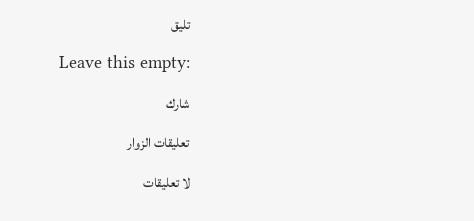تليق

Leave this empty:

شارك

تعليقات الزوار

لا تعليقات